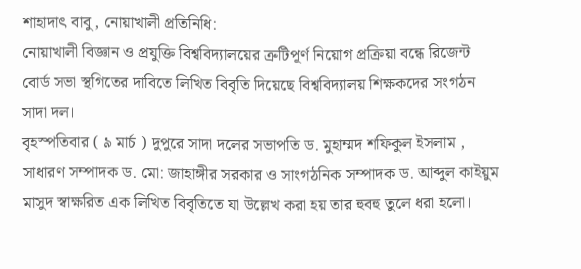শাহাদাৎ বাবু, নোয়াখালী প্রতিনিধি:
নোয়াখালী বিজ্ঞান ও প্রযুক্তি বিশ্ববিদ্যালয়ের ত্রুটিপূর্ণ নিয়োগ প্রক্রিয়া বন্ধে রিজেন্ট বোর্ড সভা স্থগিতের দাবিতে লিখিত বিবৃতি দিয়েছে বিশ্ববিদ্যালয় শিক্ষকদের সংগঠন সাদা দল।
বৃহস্পতিবার ( ৯ মার্চ ) দুপুরে সাদা দলের সভাপতি ড. মুহাম্মদ শফিকুল ইসলাম , সাধারণ সম্পাদক ড. মো: জাহাঙ্গীর সরকার ও সাংগঠনিক সম্পাদক ড. আব্দুল কাইয়ুম মাসুদ স্বাক্ষরিত এক লিখিত বিবৃতিতে যা উল্লেখ করা হয় তার হুবহু তুলে ধরা হলো।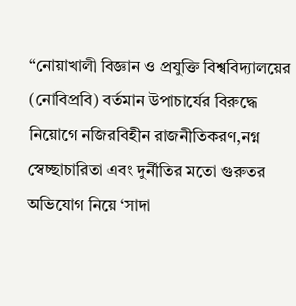“নোয়াখালী বিজ্ঞান ও প্রযুক্তি বিশ্ববিদ্যালয়ের (নোবিপ্রবি) বর্তমান উপাচার্যের বিরুদ্ধে নিয়োগে নজিরবিহীন রাজনীতিকরণ,নগ্ন স্বেচ্ছাচারিতা এবং দুর্নীতির মতো গুরুতর অভিযোগ নিয়ে ‘সাদা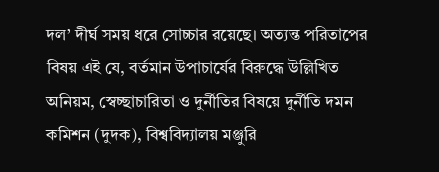দল’ দীর্ঘ সময় ধরে সোচ্চার রয়েছে। অত্যন্ত পরিতাপের বিষয় এই যে, বর্তমান উপাচার্যের বিরুদ্ধে উল্লিখিত অনিয়ম, স্বেচ্ছাচারিতা ও দুর্নীতির বিষয়ে দুর্নীতি দমন কমিশন (দুদক), বিশ্ববিদ্যালয় মঞ্জুরি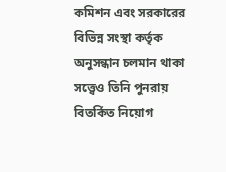কমিশন এবং সরকারের বিভিন্ন সংস্থা কর্তৃক অনুসন্ধান চলমান থাকা সত্ত্বেও তিনি পুনরায় বিতর্কিত নিয়োগ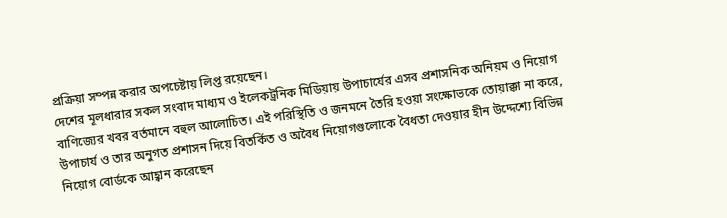প্রক্রিয়া সম্পন্ন করার অপচেষ্টায় লিপ্ত রয়েছেন।
দেশের মূলধারার সকল সংবাদ মাধ্যম ও ইলেকট্রনিক মিডিয়ায় উপাচার্যের এসব প্রশাসনিক অনিয়ম ও নিয়োগ বাণিজ্যের খবর বর্তমানে বহুল আলোচিত। এই পরিস্থিতি ও জনমনে তৈরি হওয়া সংক্ষোভকে তোয়াক্কা না করে, উপাচার্য ও তার অনুগত প্রশাসন দিয়ে বিতর্কিত ও অবৈধ নিয়োগগুলোকে বৈধতা দেওয়ার হীন উদ্দেশ্যে বিভিন্ন নিয়োগ বোর্ডকে আহ্বান করেছেন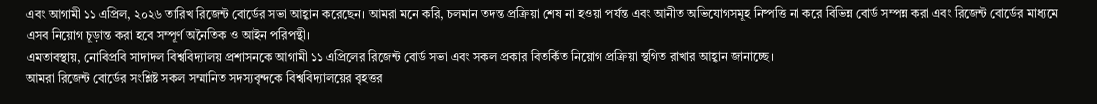এবং আগামী ১১ এপ্রিল, ২০২৬ তারিখ রিজেন্ট বোর্ডের সভা আহ্বান করেছেন। আমরা মনে করি, চলমান তদন্ত প্ৰক্ৰিয়া শেষ না হওয়া পর্যন্ত এবং আনীত অভিযোগসমূহ নিষ্পত্তি না করে বিভিন্ন বোর্ড সম্পন্ন করা এবং রিজেন্ট বোর্ডের মাধ্যমে
এসব নিয়োগ চূড়ান্ত করা হবে সম্পূর্ণ অনৈতিক ও আইন পরিপন্থী।
এমতাবস্থায়, নোবিপ্রবি সাদাদল বিশ্ববিদ্যালয় প্রশাসনকে আগামী ১১ এপ্রিলের রিজেন্ট বোর্ড সভা এবং সকল প্রকার বিতর্কিত নিয়োগ প্রক্রিয়া স্থগিত রাখার আহ্বান জানাচ্ছে।
আমরা রিজেন্ট বোর্ডের সংশ্লিষ্ট সকল সম্মানিত সদস্যবৃন্দকে বিশ্ববিদ্যালয়ের বৃহত্তর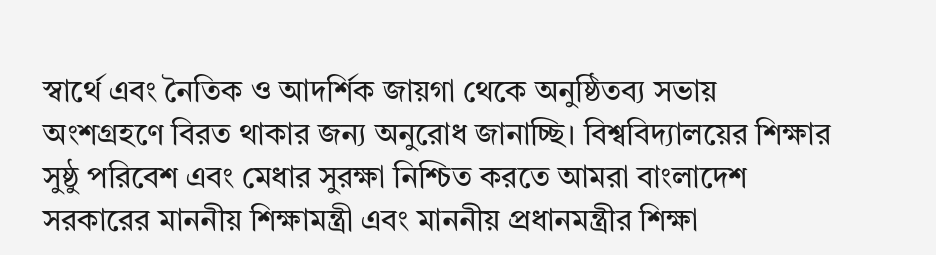স্বার্থে এবং নৈতিক ও আদর্শিক জায়গা থেকে অনুষ্ঠিতব্য সভায় অংশগ্রহণে বিরত থাকার জন্য অনুরোধ জানাচ্ছি। বিশ্ববিদ্যালয়ের শিক্ষার সুষ্ঠু পরিবেশ এবং মেধার সুরক্ষা নিশ্চিত করতে আমরা বাংলাদেশ সরকারের মাননীয় শিক্ষামন্ত্রী এবং মাননীয় প্রধানমন্ত্রীর শিক্ষা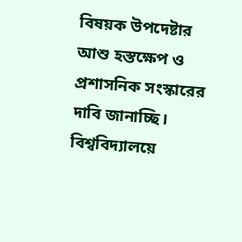বিষয়ক উপদেষ্টার আশু হস্তক্ষেপ ও প্রশাসনিক সংস্কারের দাবি জানাচ্ছি।
বিশ্ববিদ্যালয়ে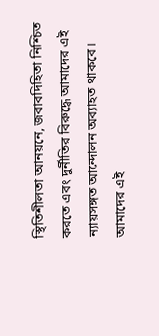স্থিতিশীলতা আনয়নে, জবাবদিহিতা নিশ্চিত করতে এবং দুর্নীতির বিরুদ্ধে আমাদের এই ন্যায়সঙ্গত আন্দোলন অব্যাহত থাকবে। আমাদের এই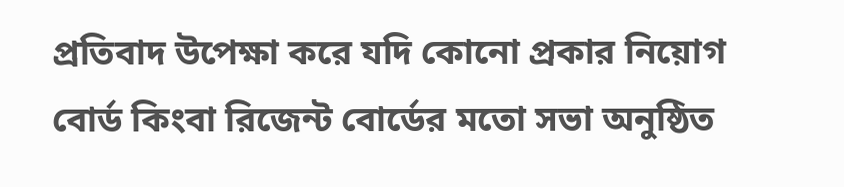প্রতিবাদ উপেক্ষা করে যদি কোনো প্রকার নিয়োগ বোর্ড কিংবা রিজেন্ট বোর্ডের মতো সভা অনুষ্ঠিত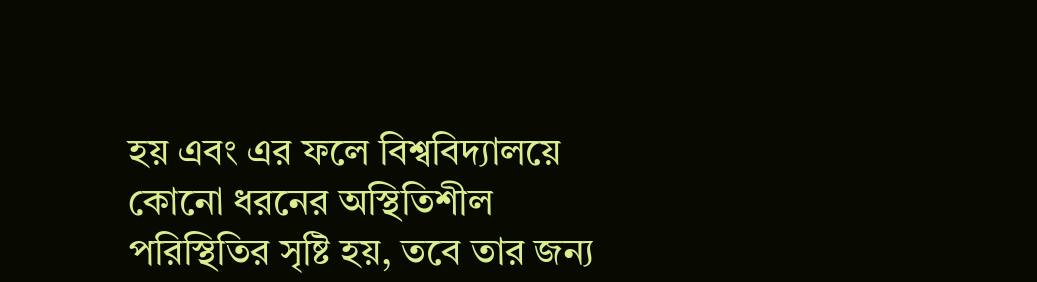হয় এবং এর ফলে বিশ্ববিদ্যালয়ে কোনো ধরনের অস্থিতিশীল পরিস্থিতির সৃষ্টি হয়, তবে তার জন্য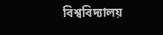বিশ্ববিদ্যালয়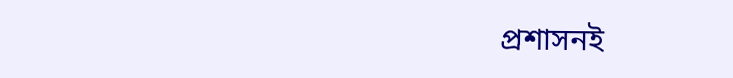প্রশাসনই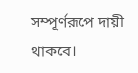সম্পূর্ণরূপে দায়ী থাকবে।